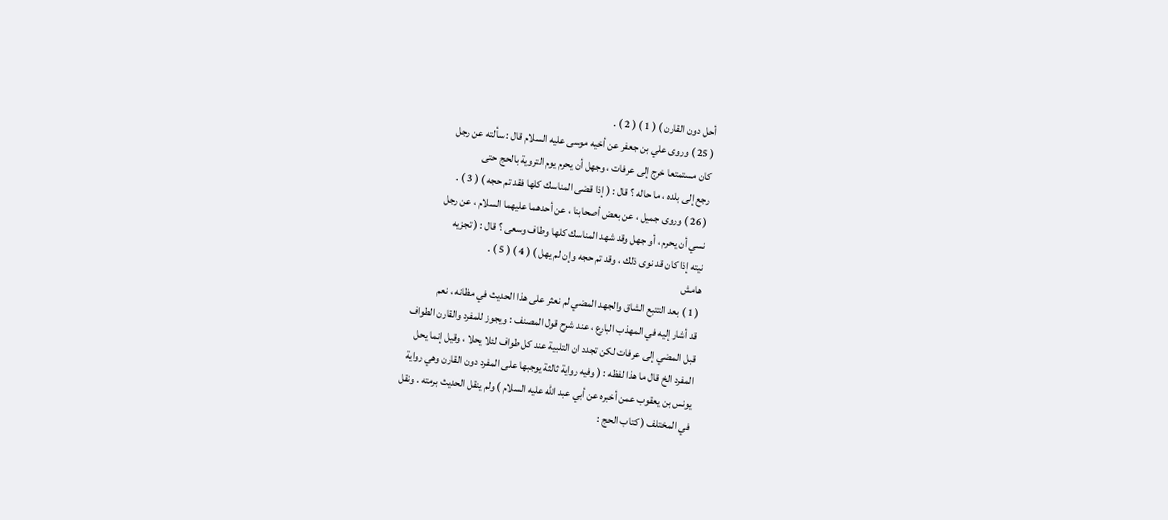أحل دون القارن ) ( 1 ) ( 2 ) .
( 25 ) وروى علي بن جعفر عن أخيه موسى عليه السلام قال : سألته عن رجل
كان مستمتعا خرج إلى عرفات ، وجهل أن يحرم يوم التروية بالحج حتى
رجع إلى بلده ، ما حاله ؟ قال : ( إذا قضى المناسك كلها فقد تم حجه ) ( 3 ) .
( 26 ) وروى جميل ، عن بعض أصحابنا ، عن أحدهما عليهما السلام ، عن رجل
نسي أن يحرم ، أو جهل وقد شهد المناسك كلها وطاف وسعى ؟ قال : ( تجزيه
نيته إذا كان قد نوى ذلك ، وقد تم حجه وإن لم يهل ) ( 4 ) ( 5 ) .
هامش
( 1 ) بعد التتبع الشاق والجهد المضي لم نعثر على هذا الحديث في مظانه ، نعم
قد أشار إليه في المهذب البارع ، عند شرح قول المصنف : ويجوز للمفرد والقارن الطواف
قبل المضي إلى عرفات لكن تجدد ان التلبية عند كل طواف لئلا يحلا ، وقيل إنما يحل
المفرد الخ قال ما هذا لفظه : ( وفيه رواية ثالثة يوجبها على المفرد دون القارن وهي رواية
يونس بن يعقوب عمن أخبره عن أبي عبد الله عليه السلام ) ولم ينقل الحديث برمته . ونقل
في المختلف ( كتاب الحج :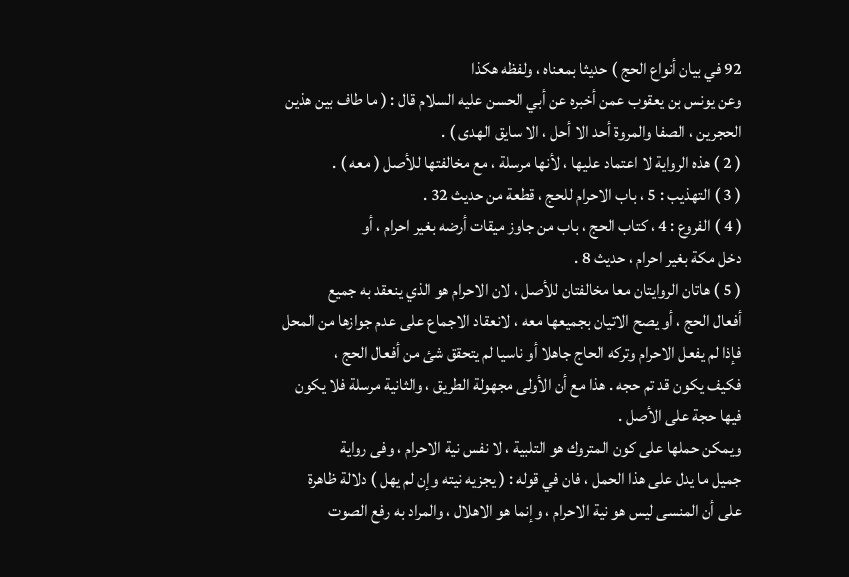92 في بيان أنواع الحج ) حديثا بمعناه ، ولفظه هكذا
وعن يونس بن يعقوب عمن أخبره عن أبي الحسن عليه السلام قال : ( ما طاف بين هذين
الحجرين ، الصفا والمروة أحد الا أحل ، الا سايق الهدى ) .
( 2 ) هذه الرواية لا اعتماد عليها ، لأنها مرسلة ، مع مخالفتها للأصل ( معه ) .
( 3 ) التهذيب : 5 ، باب الاحرام للحج ، قطعة من حديث 32 .
( 4 ) الفروع : 4 ، كتاب الحج ، باب من جاوز ميقات أرضه بغير احرام ، أو
دخل مكة بغير احرام ، حديث 8 .
( 5 ) هاتان الروايتان معا مخالفتان للأصل ، لان الاحرام هو الذي ينعقد به جميع
أفعال الحج ، أو يصح الاتيان بجميعها معه ، لانعقاد الاجماع على عدم جوازها من المحل
فإذا لم يفعل الاحرام وتركه الحاج جاهلا أو ناسيا لم يتحقق شئ من أفعال الحج ،
فكيف يكون قد تم حجه . هذا مع أن الأولى مجهولة الطريق ، والثانية مرسلة فلا يكون
فيها حجة على الأصل .
ويمكن حملها على كون المتروك هو التلبية ، لا نفس نية الاحرام ، وفى رواية
جميل ما يدل على هذا الحمل ، فان في قوله : ( يجزيه نيته وإن لم يهل ) دلالة ظاهرة
على أن المنسى ليس هو نية الاحرام ، وإنما هو الاهلال ، والمراد به رفع الصوت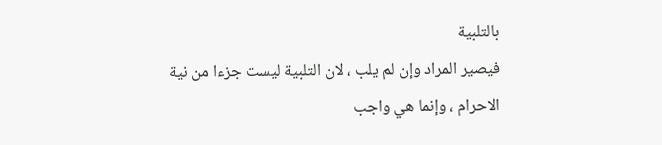بالتلبية
فيصير المراد وإن لم يلب ، لان التلبية ليست جزءا من نية الاحرام ، وإنما هي واجب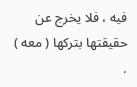فيه ، فلا يخرج عن حقيقتها بتركها ( معه ) .